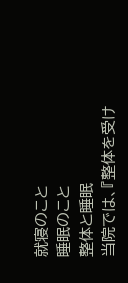就寝のこと
睡眠のこと
整体と睡眠
当院では、『整体を受け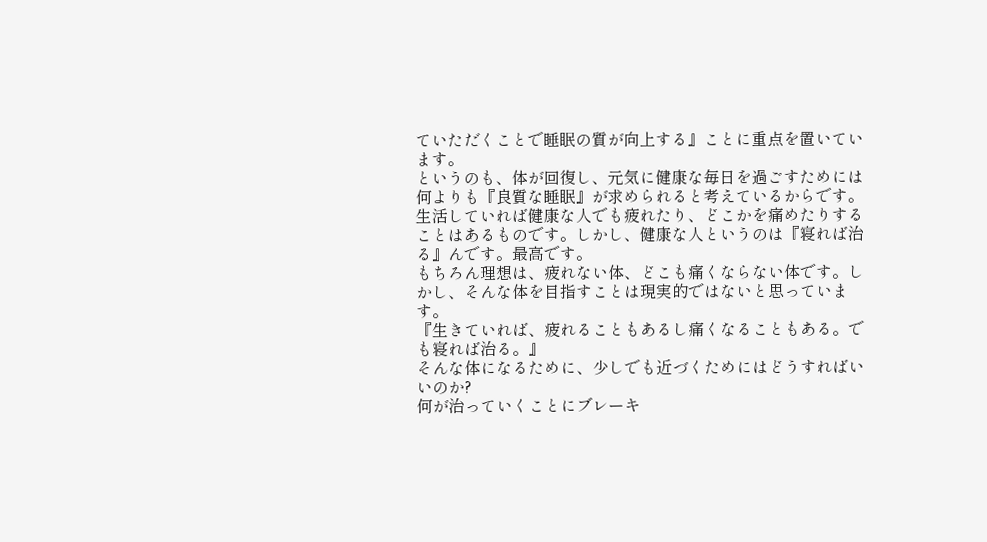ていただくことで睡眠の質が向上する』ことに重点を置いています。
というのも、体が回復し、元気に健康な毎日を過ごすためには何よりも『良質な睡眠』が求められると考えているからです。
生活していれば健康な人でも疲れたり、どこかを痛めたりすることはあるものです。しかし、健康な人というのは『寝れば治る』んです。最高です。
もちろん理想は、疲れない体、どこも痛くならない体です。しかし、そんな体を目指すことは現実的ではないと思っています。
『生きていれば、疲れることもあるし痛くなることもある。でも寝れば治る。』
そんな体になるために、少しでも近づくためにはどうすればいいのか?
何が治っていくことにブレーキ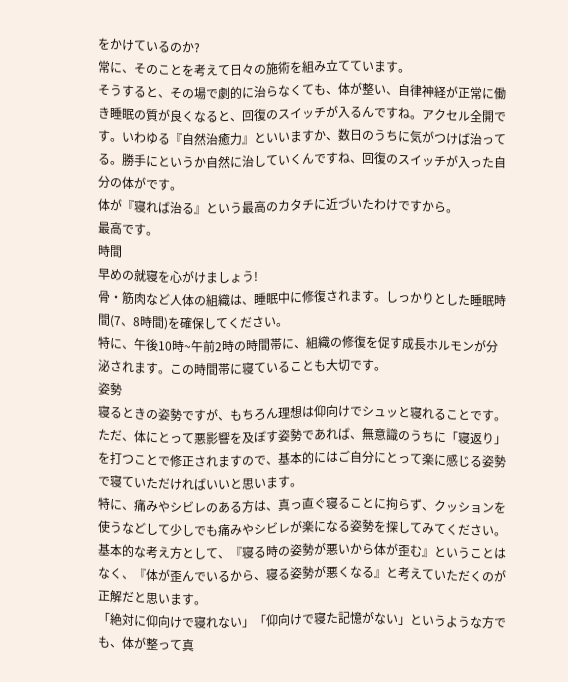をかけているのか?
常に、そのことを考えて日々の施術を組み立てています。
そうすると、その場で劇的に治らなくても、体が整い、自律神経が正常に働き睡眠の質が良くなると、回復のスイッチが入るんですね。アクセル全開です。いわゆる『自然治癒力』といいますか、数日のうちに気がつけば治ってる。勝手にというか自然に治していくんですね、回復のスイッチが入った自分の体がです。
体が『寝れば治る』という最高のカタチに近づいたわけですから。
最高です。
時間
早めの就寝を心がけましょう!
骨・筋肉など人体の組織は、睡眠中に修復されます。しっかりとした睡眠時間(7、8時間)を確保してください。
特に、午後10時~午前2時の時間帯に、組織の修復を促す成長ホルモンが分泌されます。この時間帯に寝ていることも大切です。
姿勢
寝るときの姿勢ですが、もちろん理想は仰向けでシュッと寝れることです。
ただ、体にとって悪影響を及ぼす姿勢であれば、無意識のうちに「寝返り」を打つことで修正されますので、基本的にはご自分にとって楽に感じる姿勢で寝ていただければいいと思います。
特に、痛みやシビレのある方は、真っ直ぐ寝ることに拘らず、クッションを使うなどして少しでも痛みやシビレが楽になる姿勢を探してみてください。
基本的な考え方として、『寝る時の姿勢が悪いから体が歪む』ということはなく、『体が歪んでいるから、寝る姿勢が悪くなる』と考えていただくのが正解だと思います。
「絶対に仰向けで寝れない」「仰向けで寝た記憶がない」というような方でも、体が整って真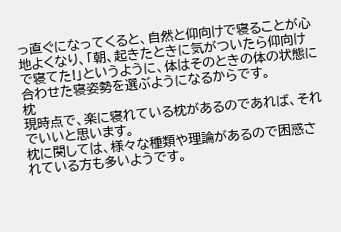っ直ぐになってくると、自然と仰向けで寝ることが心地よくなり、「朝、起きたときに気がついたら仰向けで寝てた!」というように、体はそのときの体の状態に合わせた寝姿勢を選ぶようになるからです。
枕
現時点で、楽に寝れている枕があるのであれば、それでいいと思います。
枕に関しては、様々な種類や理論があるので困惑されている方も多いようです。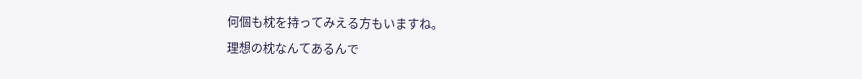何個も枕を持ってみえる方もいますね。
理想の枕なんてあるんで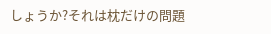しょうか?それは枕だけの問題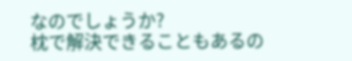なのでしょうか?
枕で解決できることもあるの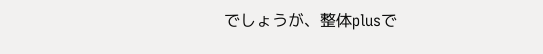でしょうが、整体plusで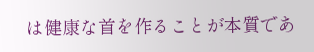は健康な首を作ることが本質であ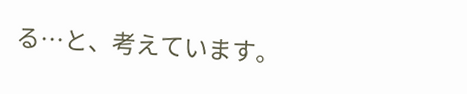る…と、考えています。